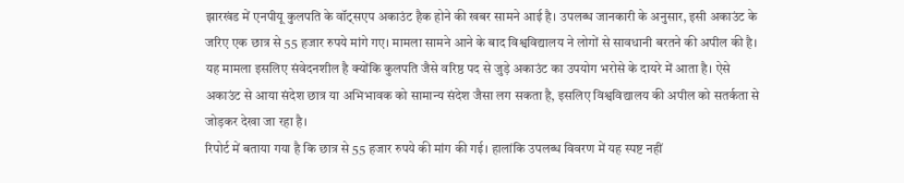झारखंड में एनपीयू कुलपति के वॉट्सएप अकाउंट हैक होने की खबर सामने आई है। उपलब्ध जानकारी के अनुसार, इसी अकाउंट के जरिए एक छात्र से 55 हजार रुपये मांगे गए। मामला सामने आने के बाद विश्वविद्यालय ने लोगों से सावधानी बरतने की अपील की है।
यह मामला इसलिए संवेदनशील है क्योंकि कुलपति जैसे वरिष्ठ पद से जुड़े अकाउंट का उपयोग भरोसे के दायरे में आता है। ऐसे अकाउंट से आया संदेश छात्र या अभिभावक को सामान्य संदेश जैसा लग सकता है, इसलिए विश्वविद्यालय की अपील को सतर्कता से जोड़कर देखा जा रहा है।
रिपोर्ट में बताया गया है कि छात्र से 55 हजार रुपये की मांग की गई। हालांकि उपलब्ध विवरण में यह स्पष्ट नहीं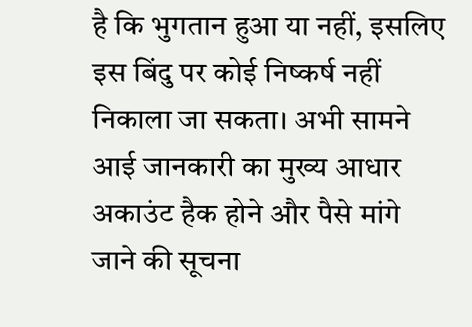है कि भुगतान हुआ या नहीं, इसलिए इस बिंदु पर कोई निष्कर्ष नहीं निकाला जा सकता। अभी सामने आई जानकारी का मुख्य आधार अकाउंट हैक होने और पैसे मांगे जाने की सूचना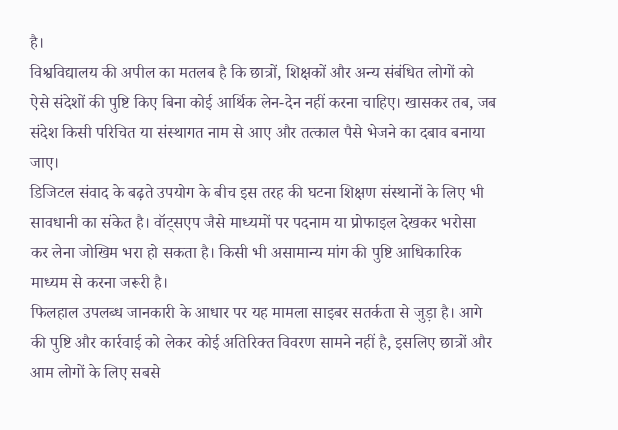है।
विश्वविद्यालय की अपील का मतलब है कि छात्रों, शिक्षकों और अन्य संबंधित लोगों को ऐसे संदेशों की पुष्टि किए बिना कोई आर्थिक लेन-देन नहीं करना चाहिए। खासकर तब, जब संदेश किसी परिचित या संस्थागत नाम से आए और तत्काल पैसे भेजने का दबाव बनाया जाए।
डिजिटल संवाद के बढ़ते उपयोग के बीच इस तरह की घटना शिक्षण संस्थानों के लिए भी सावधानी का संकेत है। वॉट्सएप जैसे माध्यमों पर पदनाम या प्रोफाइल देखकर भरोसा कर लेना जोखिम भरा हो सकता है। किसी भी असामान्य मांग की पुष्टि आधिकारिक माध्यम से करना जरूरी है।
फिलहाल उपलब्ध जानकारी के आधार पर यह मामला साइबर सतर्कता से जुड़ा है। आगे की पुष्टि और कार्रवाई को लेकर कोई अतिरिक्त विवरण सामने नहीं है, इसलिए छात्रों और आम लोगों के लिए सबसे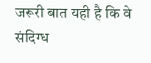जरूरी बात यही है कि वे संदिग्ध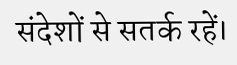संदेशों से सतर्क रहें।